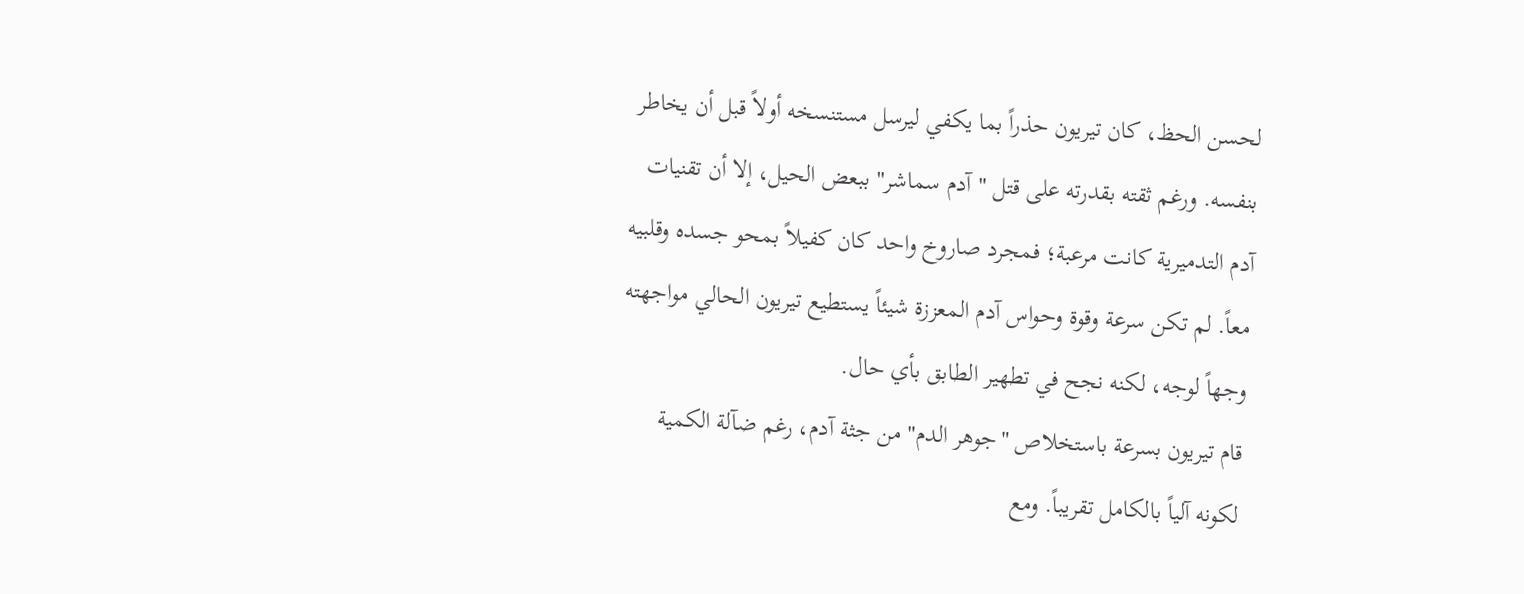لحسن الحظ، كان تيريون حذراً بما يكفي ليرسل مستنسخه أولاً قبل أن يخاطر بنفسه. ورغم ثقته بقدرته على قتل "آدم سماشر" ببعض الحيل، إلا أن تقنيات آدم التدميرية كانت مرعبة؛ فمجرد صاروخ واحد كان كفيلاً بمحو جسده وقلبيه معاً. لم تكن سرعة وقوة وحواس آدم المعززة شيئاً يستطيع تيريون الحالي مواجهته وجهاً لوجه، لكنه نجح في تطهير الطابق بأي حال.
قام تيريون بسرعة باستخلاص "جوهر الدم" من جثة آدم، رغم ضآلة الكمية لكونه آلياً بالكامل تقريباً. ومع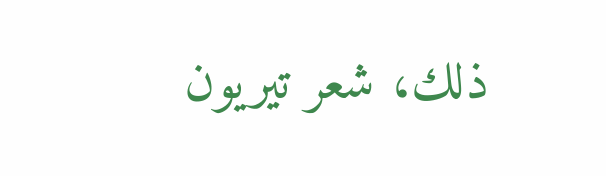ذلك، شعر تيريون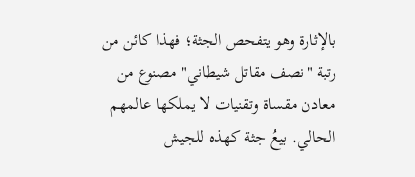بالإثارة وهو يتفحص الجثة؛ فهذا كائن من رتبة "نصف مقاتل شيطاني" مصنوع من معادن مقساة وتقنيات لا يملكها عالمهم الحالي. بيعُ جثة كهذه للجيش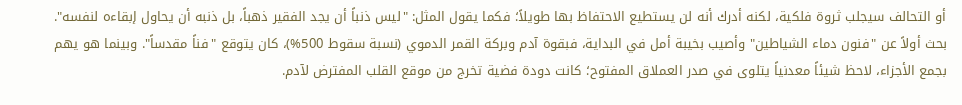أو التحالف سيجلب ثروة فلكية، لكنه أدرك أنه لن يستطيع الاحتفاظ بها طويلاً؛ فكما يقول المثل: "ليس ذنباً أن يجد الفقير ذهباً، بل ذنبه أن يحاول إبقاءه لنفسه".
بحث أولاً عن "فنون دماء الشياطين" وأصيب بخيبة أمل في البداية، فبقوة آدم وبركة القمر الدموي (نسبة سقوط 500%)، كان يتوقع "فناً مقدساً". وبينما هو يهم بجمع الأجزاء، لاحظ شيئاً معدنياً يتلوى في صدر العملاق المفتوح؛ كانت دودة فضية تخرج من موقع القلب المفترض لآدم.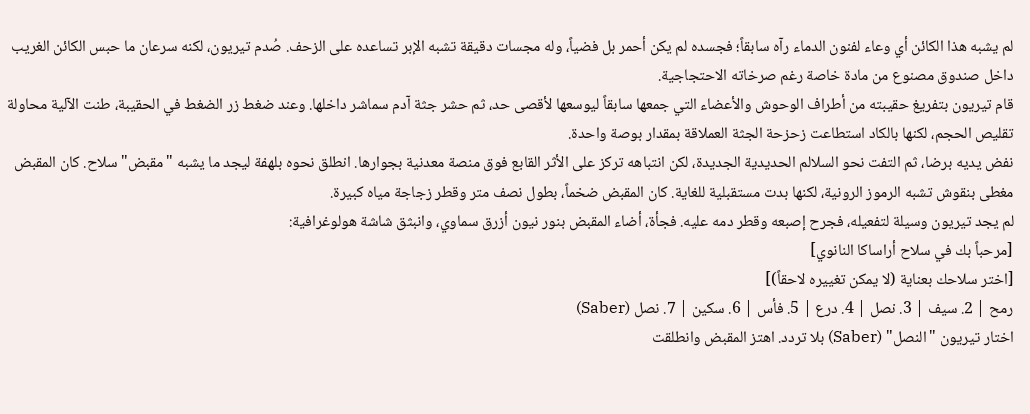لم يشبه هذا الكائن أي وعاء لفنون الدماء رآه سابقاً؛ فجسده لم يكن أحمر بل فضياً، وله مجسات دقيقة تشبه الإبر تساعده على الزحف. صُدم تيريون، لكنه سرعان ما حبس الكائن الغريب داخل صندوق مصنوع من مادة خاصة رغم صرخاته الاحتجاجية.
قام تيريون بتفريغ حقيبته من أطراف الوحوش والأعضاء التي جمعها سابقاً ليوسعها لأقصى حد، ثم حشر جثة آدم سماشر داخلها. وعند ضغط زر الضغط في الحقيبة، طنت الآلية محاولة تقليص الحجم، لكنها بالكاد استطاعت زحزحة الجثة العملاقة بمقدار بوصة واحدة.
نفض يديه برضا، ثم التفت نحو السلالم الحديدية الجديدة، لكن انتباهه تركز على الأثر القابع فوق منصة معدنية بجوارها. انطلق نحوه بلهفة ليجد ما يشبه "مقبض" سلاح. كان المقبض مغطى بنقوش تشبه الرموز الرونية، لكنها بدت مستقبلية للغاية. كان المقبض ضخماً، بطول نصف متر وقطر زجاجة مياه كبيرة.
لم يجد تيريون وسيلة لتفعيله، فجرح إصبعه وقطر دمه عليه. فجأة، أضاء المقبض بنور نيون أزرق سماوي، وانبثق شاشة هولوغرافية:
[مرحباً بك في سلاح أراساكا النانوي]
[اختر سلاحك بعناية (لا يمكن تغييره لاحقاً)]
رمح | 2. سيف | 3. نصل | 4. درع | 5. فأس | 6. سكين | 7. نصل (Saber)
اختار تيريون "النصل" (Saber) بلا تردد. اهتز المقبض وانطلقت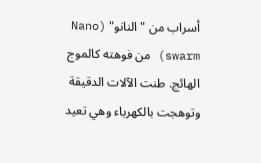أسراب من "النانو" (Nano swarm) من فوهته كالموج الهائج. طنت الآلات الدقيقة وتوهجت بالكهرباء وهي تعيد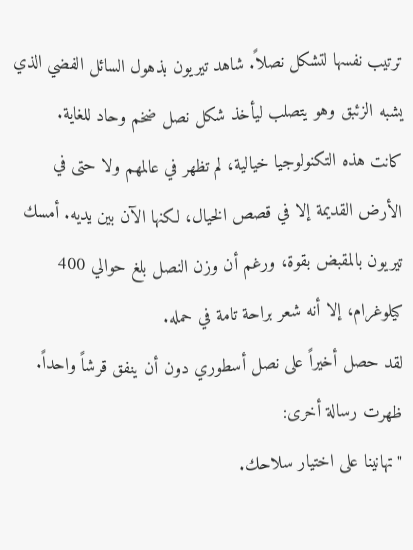ترتيب نفسها لتشكل نصلاً. شاهد تيريون بذهول السائل الفضي الذي يشبه الزئبق وهو يتصلب ليأخذ شكل نصل ضخم وحاد للغاية.
كانت هذه التكنولوجيا خيالية، لم تظهر في عالمهم ولا حتى في الأرض القديمة إلا في قصص الخيال، لكنها الآن بين يديه. أمسك تيريون بالمقبض بقوة، ورغم أن وزن النصل بلغ حوالي 400 كيلوغرام، إلا أنه شعر براحة تامة في حمله.
لقد حصل أخيراً على نصل أسطوري دون أن ينفق قرشاً واحداً. ظهرت رسالة أخرى:
"تهانينا على اختيار سلاحك.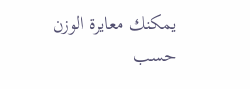يمكنك معايرة الوزن حسب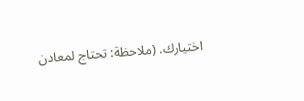اختيارك. (ملاحظة: تحتاج لمعادن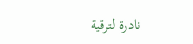نادرة لترقية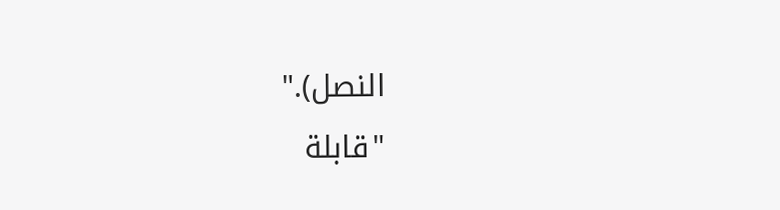النصل)."
"قابلة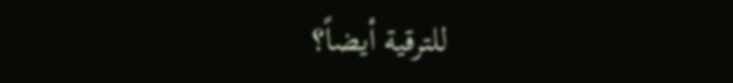للترقية أيضاً؟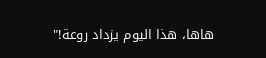هاها، هذا اليوم يزداد روعة!"